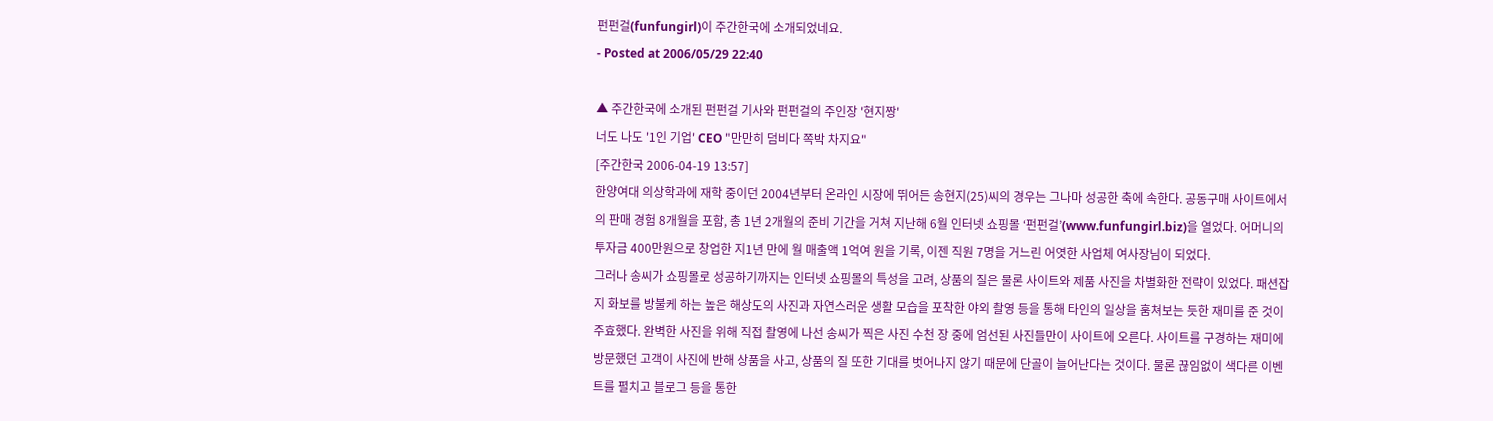펀펀걸(funfungirl)이 주간한국에 소개되었네요.
- Posted at 2006/05/29 22:40

▲ 주간한국에 소개된 펀펀걸 기사와 펀펀걸의 주인장 '현지짱'
너도 나도 '1인 기업' CEO "만만히 덤비다 쪽박 차지요"
[주간한국 2006-04-19 13:57]
한양여대 의상학과에 재학 중이던 2004년부터 온라인 시장에 뛰어든 송현지(25)씨의 경우는 그나마 성공한 축에 속한다. 공동구매 사이트에서의 판매 경험 8개월을 포함, 총 1년 2개월의 준비 기간을 거쳐 지난해 6월 인터넷 쇼핑몰 ‘펀펀걸’(www.funfungirl.biz)을 열었다. 어머니의 투자금 400만원으로 창업한 지1년 만에 월 매출액 1억여 원을 기록, 이젠 직원 7명을 거느린 어엿한 사업체 여사장님이 되었다.
그러나 송씨가 쇼핑몰로 성공하기까지는 인터넷 쇼핑몰의 특성을 고려, 상품의 질은 물론 사이트와 제품 사진을 차별화한 전략이 있었다. 패션잡지 화보를 방불케 하는 높은 해상도의 사진과 자연스러운 생활 모습을 포착한 야외 촬영 등을 통해 타인의 일상을 훔쳐보는 듯한 재미를 준 것이 주효했다. 완벽한 사진을 위해 직접 촬영에 나선 송씨가 찍은 사진 수천 장 중에 엄선된 사진들만이 사이트에 오른다. 사이트를 구경하는 재미에 방문했던 고객이 사진에 반해 상품을 사고, 상품의 질 또한 기대를 벗어나지 않기 때문에 단골이 늘어난다는 것이다. 물론 끊임없이 색다른 이벤트를 펼치고 블로그 등을 통한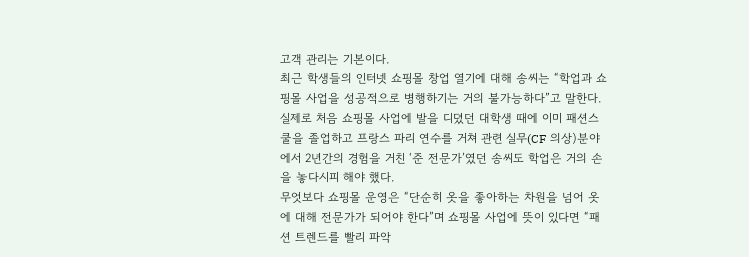고객 관리는 기본이다.
최근 학생들의 인터넷 쇼핑몰 창업 열기에 대해 송씨는 “학업과 쇼핑몰 사업을 성공적으로 병행하기는 거의 불가능하다”고 말한다. 실제로 처음 쇼핑몰 사업에 발을 디뎠던 대학생 때에 이미 패션스쿨을 졸업하고 프랑스 파리 연수를 거쳐 관련 실무(CF 의상)분야에서 2년간의 경험을 거친 ‘준 전문가’였던 송씨도 학업은 거의 손을 놓다시피 해야 했다.
무엇보다 쇼핑몰 운영은 “단순히 옷을 좋아하는 차원을 넘어 옷에 대해 전문가가 되어야 한다”며 쇼핑몰 사업에 뜻이 있다면 “패션 트렌드를 빨리 파악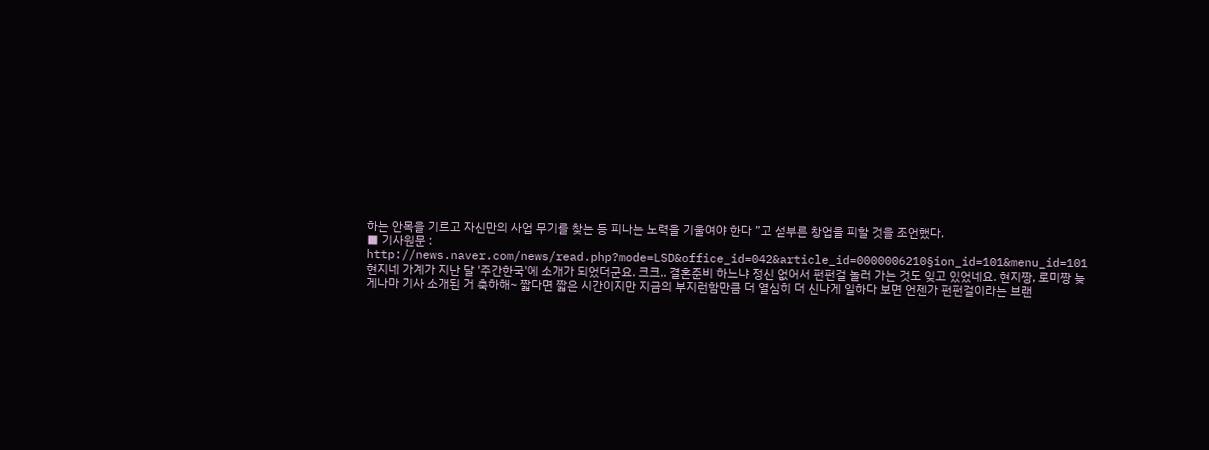하는 안목을 기르고 자신만의 사업 무기를 찾는 등 피나는 노력을 기울여야 한다 ”고 섣부른 창업을 피할 것을 조언했다.
■ 기사원문 : http://news.naver.com/news/read.php?mode=LSD&office_id=042&article_id=0000006210§ion_id=101&menu_id=101
현지네 가계가 지난 달 '주간한국'에 소개가 되었더군요. 크크.. 결혼준비 하느냐 정신 없어서 펀펀걸 놀러 가는 것도 잊고 있었네요. 현지짱, 로미짱 늦게나마 기사 소개된 거 축하해~ 짧다면 짧은 시간이지만 지금의 부지런함만큼 더 열심히 더 신나게 일하다 보면 언젠가 펀펀걸이라는 브랜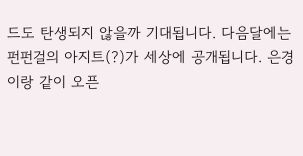드도 탄생되지 않을까 기대됩니다. 다음달에는 펀펀걸의 아지트(?)가 세상에 공개됩니다. 은경이랑 같이 오픈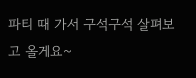파티 때 가서 구석구석 살펴보고 올게요~